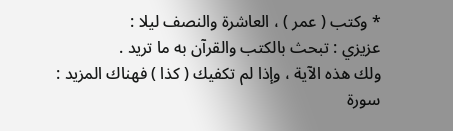* وكتب ( عمر ) ، العاشرة والنصف ليلا :
عزيزي : تبحث بالكتب والقرآن به ما تريد .
ولك هذه الآية ، وإذا لم تكفيك ( كذا ) فهناك المزيد :
سورة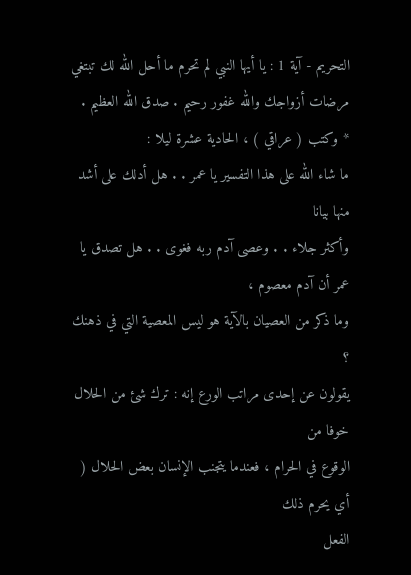التحريم - آية 1 : يا أيها النبي لم تحرم ما أحل الله لك تبتغي
مرضات أزواجك والله غفور رحيم . صدق الله العظيم .
* وكتب ( عراقي ) ، الحادية عشرة ليلا :
ما شاء الله على هذا التفسير يا عمر . . هل أدلك على أشد منها بيانا
وأكثر جلاء . . وعصى آدم ربه فغوى . . هل تصدق يا عمر أن آدم معصوم ،
وما ذكر من العصيان بالآية هو ليس المعصية التي في ذهنك ؟
يقولون عن إحدى مراتب الورع إنه : ترك شئ من الحلال خوفا من
الوقوع في الحرام ، فعندما يتجنب الإنسان بعض الحلال ( أي يحرم ذلك
الفعل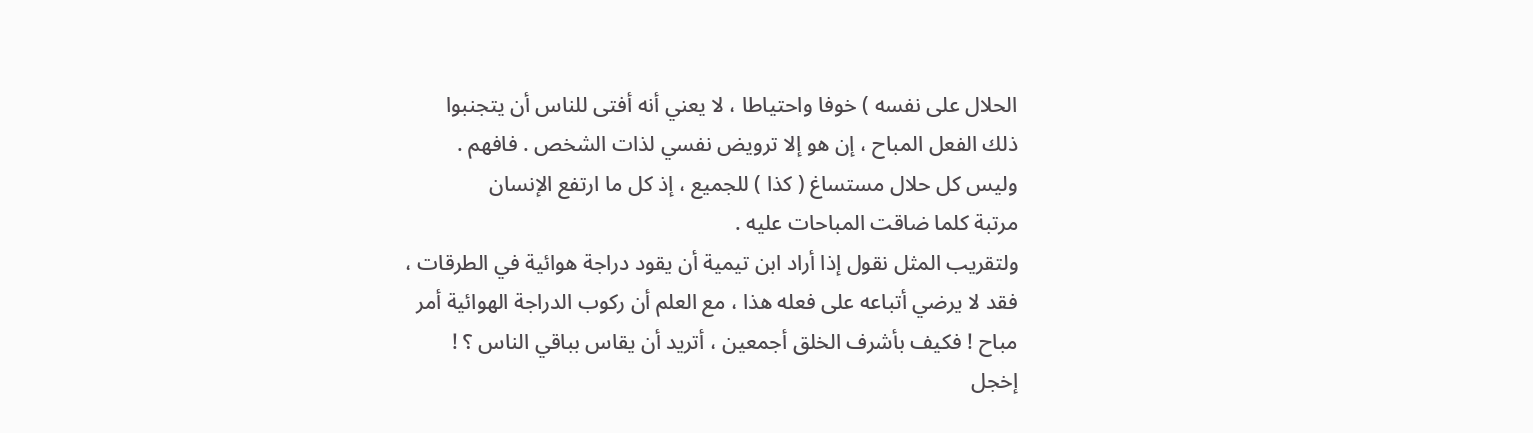الحلال على نفسه ) خوفا واحتياطا ، لا يعني أنه أفتى للناس أن يتجنبوا
ذلك الفعل المباح ، إن هو إلا ترويض نفسي لذات الشخص . فافهم .
وليس كل حلال مستساغ ( كذا ) للجميع ، إذ كل ما ارتفع الإنسان
مرتبة كلما ضاقت المباحات عليه .
ولتقريب المثل نقول إذا أراد ابن تيمية أن يقود دراجة هوائية في الطرقات ،
فقد لا يرضي أتباعه على فعله هذا ، مع العلم أن ركوب الدراجة الهوائية أمر
مباح ! فكيف بأشرف الخلق أجمعين ، أتريد أن يقاس بباقي الناس ؟ !
إخجل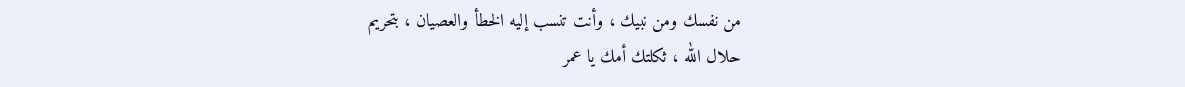من نفسك ومن نبيك ، وأنت تنسب إليه الخطأ والعصيان ، بتحريم
حلال الله ، ثكلتك أمك يا عمر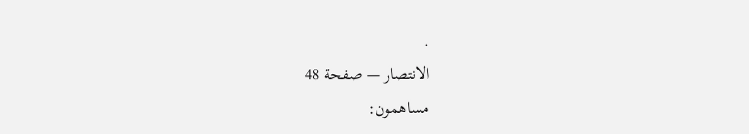.
الانتصار — صفحة 48
مساهمون: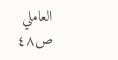العاملي
ص٤٨